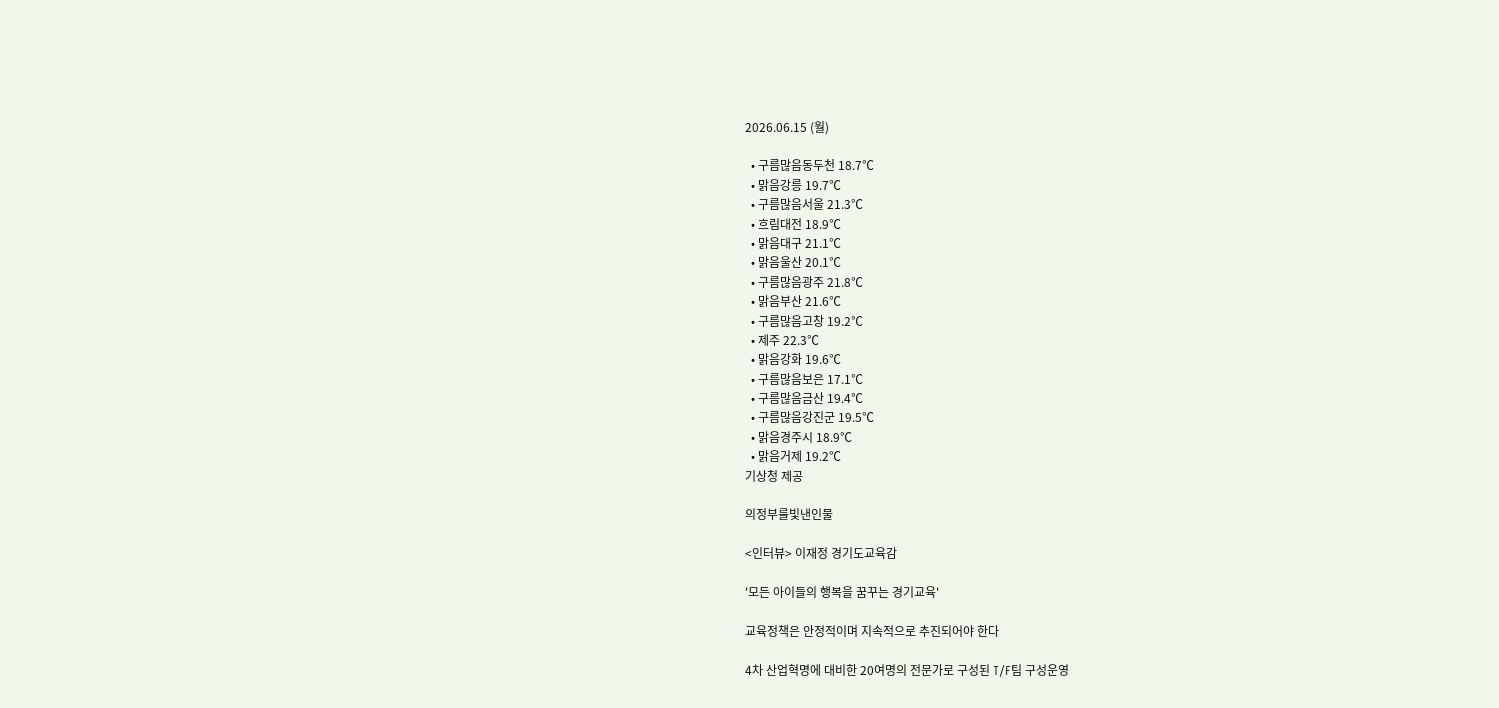2026.06.15 (월)

  • 구름많음동두천 18.7℃
  • 맑음강릉 19.7℃
  • 구름많음서울 21.3℃
  • 흐림대전 18.9℃
  • 맑음대구 21.1℃
  • 맑음울산 20.1℃
  • 구름많음광주 21.8℃
  • 맑음부산 21.6℃
  • 구름많음고창 19.2℃
  • 제주 22.3℃
  • 맑음강화 19.6℃
  • 구름많음보은 17.1℃
  • 구름많음금산 19.4℃
  • 구름많음강진군 19.5℃
  • 맑음경주시 18.9℃
  • 맑음거제 19.2℃
기상청 제공

의정부를빛낸인물

<인터뷰> 이재정 경기도교육감

'모든 아이들의 행복을 꿈꾸는 경기교육'

교육정책은 안정적이며 지속적으로 추진되어야 한다

4차 산업혁명에 대비한 20여명의 전문가로 구성된 T/F팀 구성운영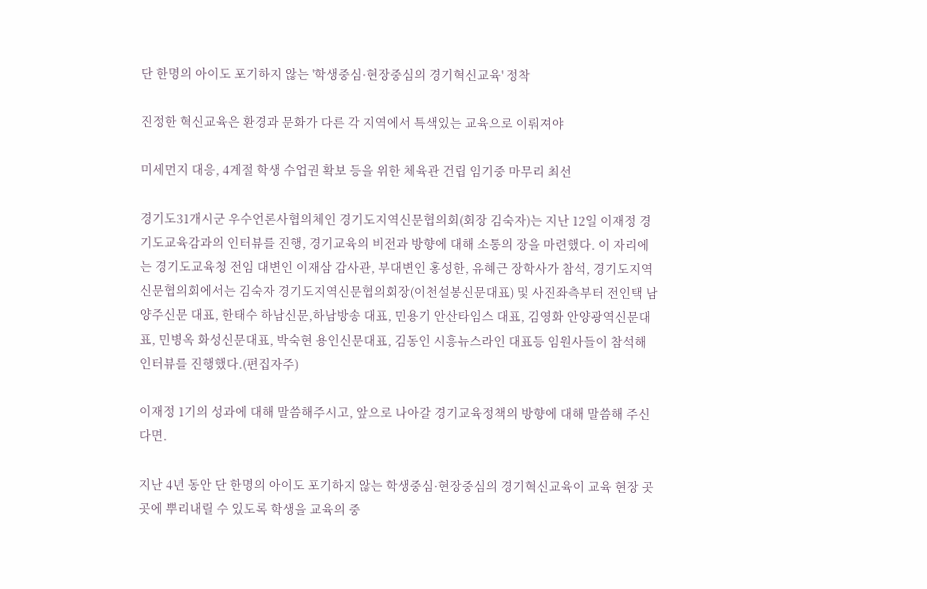단 한명의 아이도 포기하지 않는 '학생중심·현장중심의 경기혁신교육' 정착

진정한 혁신교육은 환경과 문화가 다른 각 지역에서 특색있는 교육으로 이뤄져야

미세먼지 대응, 4계절 학생 수업권 확보 등을 위한 체육관 건립 임기중 마무리 최선

경기도31개시군 우수언론사협의체인 경기도지역신문협의회(회장 김숙자)는 지난 12일 이재정 경기도교육감과의 인터뷰를 진행, 경기교육의 비전과 방향에 대해 소통의 장을 마련했다. 이 자리에는 경기도교육청 전임 대변인 이재삼 감사관, 부대변인 홍성한, 유혜근 장학사가 참석, 경기도지역신문협의회에서는 김숙자 경기도지역신문협의회장(이천설봉신문대표) 및 사진좌측부터 전인택 남양주신문 대표, 한태수 하남신문,하남방송 대표, 민용기 안산타임스 대표, 김영화 안양광역신문대표, 민병옥 화성신문대표, 박숙현 용인신문대표, 김동인 시흥뉴스라인 대표등 임원사들이 참석해 인터뷰를 진행했다.(편집자주)

이재정 1기의 성과에 대해 말씀해주시고, 앞으로 나아갈 경기교육정책의 방향에 대해 말씀해 주신다면.

지난 4년 동안 단 한명의 아이도 포기하지 않는 학생중심·현장중심의 경기혁신교육이 교육 현장 곳곳에 뿌리내릴 수 있도록 학생을 교육의 중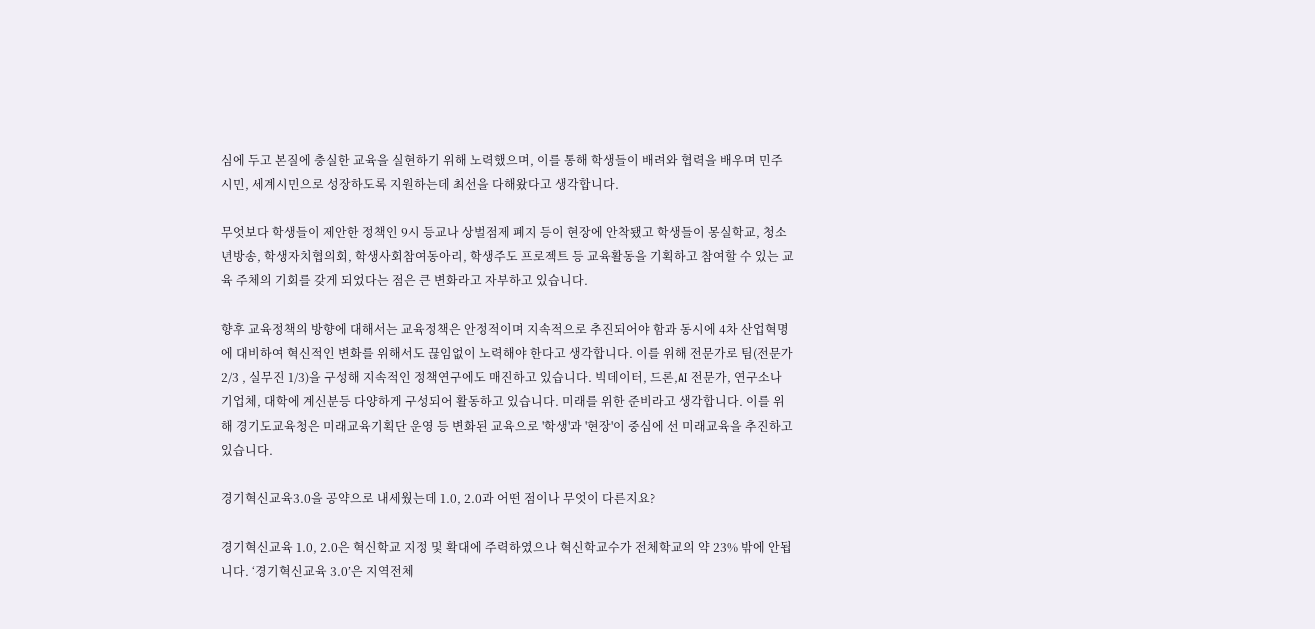심에 두고 본질에 충실한 교육을 실현하기 위해 노력했으며, 이를 통해 학생들이 배려와 협력을 배우며 민주시민, 세계시민으로 성장하도록 지원하는데 최선을 다해왔다고 생각합니다.

무엇보다 학생들이 제안한 정책인 9시 등교나 상벌점제 폐지 등이 현장에 안착됐고 학생들이 몽실학교, 청소년방송, 학생자치협의회, 학생사회참여동아리, 학생주도 프로젝트 등 교육활동을 기획하고 참여할 수 있는 교육 주체의 기회를 갖게 되었다는 점은 큰 변화라고 자부하고 있습니다.

향후 교육정책의 방향에 대해서는 교육정책은 안정적이며 지속적으로 추진되어야 함과 동시에 4차 산업혁명에 대비하여 혁신적인 변화를 위해서도 끊임없이 노력해야 한다고 생각합니다. 이를 위해 전문가로 팀(전문가 2/3 , 실무진 1/3)을 구성해 지속적인 정책연구에도 매진하고 있습니다. 빅데이터, 드론,AI 전문가, 연구소나 기업체, 대학에 계신분등 다양하게 구성되어 활동하고 있습니다. 미래를 위한 준비라고 생각합니다. 이를 위해 경기도교육청은 미래교육기획단 운영 등 변화된 교육으로 '학생'과 '현장'이 중심에 선 미래교육을 추진하고 있습니다.

경기혁신교육3.0을 공약으로 내세웠는데 1.0, 2.0과 어떤 점이나 무엇이 다른지요?

경기혁신교육 1.0, 2.0은 혁신학교 지정 및 확대에 주력하였으나 혁신학교수가 전체학교의 약 23% 밖에 안됩니다. ‘경기혁신교육 3.0’은 지역전체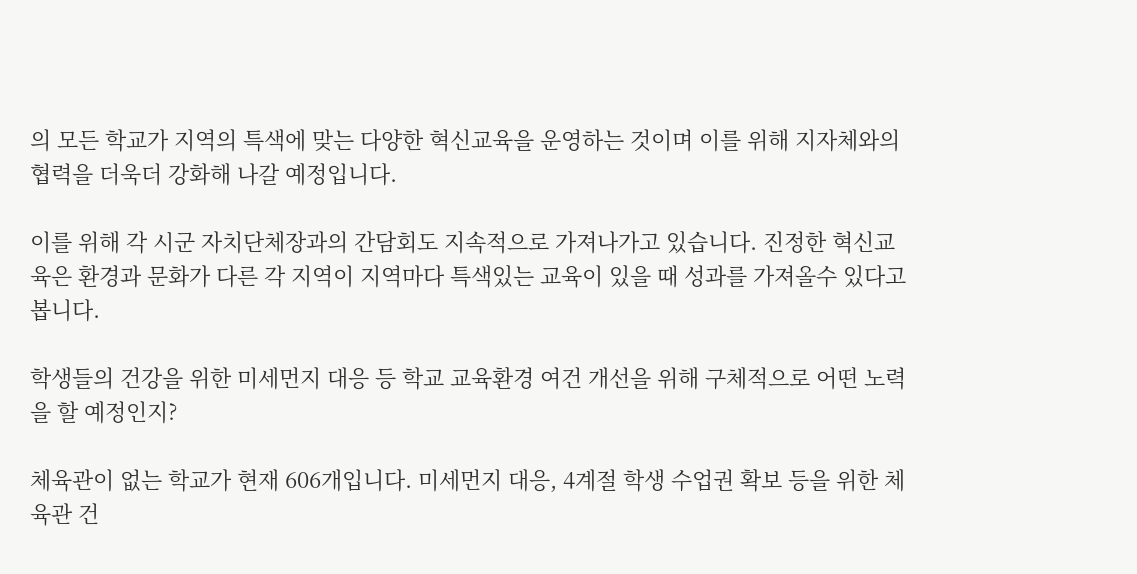의 모든 학교가 지역의 특색에 맞는 다양한 혁신교육을 운영하는 것이며 이를 위해 지자체와의 협력을 더욱더 강화해 나갈 예정입니다.

이를 위해 각 시군 자치단체장과의 간담회도 지속적으로 가져나가고 있습니다. 진정한 혁신교육은 환경과 문화가 다른 각 지역이 지역마다 특색있는 교육이 있을 때 성과를 가져올수 있다고 봅니다.

학생들의 건강을 위한 미세먼지 대응 등 학교 교육환경 여건 개선을 위해 구체적으로 어떤 노력을 할 예정인지?

체육관이 없는 학교가 현재 606개입니다. 미세먼지 대응, 4계절 학생 수업권 확보 등을 위한 체육관 건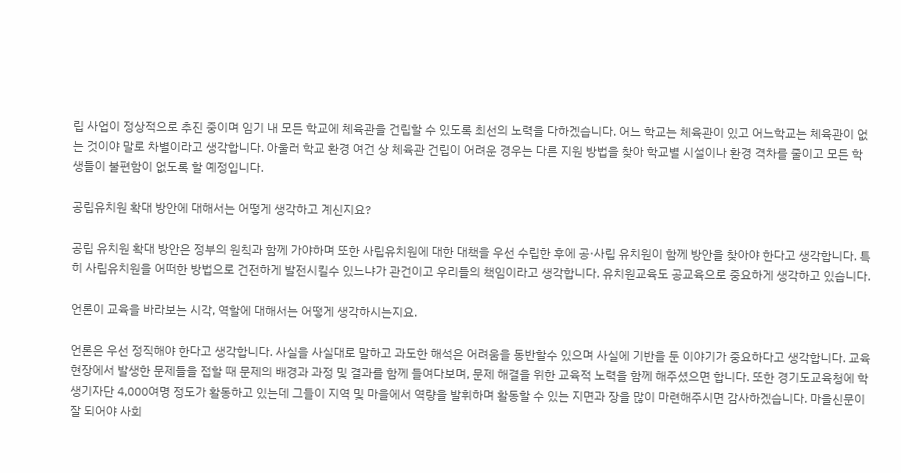립 사업이 정상적으로 추진 중이며 임기 내 모든 학교에 체육관을 건립할 수 있도록 최선의 노력을 다하겠습니다. 어느 학교는 체육관이 있고 어느학교는 체육관이 없는 것이야 말로 차별이라고 생각합니다. 아울러 학교 환경 여건 상 체육관 건립이 어려운 경우는 다른 지원 방법을 찾아 학교별 시설이나 환경 격차를 줄이고 모든 학생들이 불편함이 없도록 할 예정입니다.

공립유치원 확대 방안에 대해서는 어떻게 생각하고 계신지요?

공립 유치원 확대 방안은 정부의 원칙과 함께 가야하며 또한 사립유치원에 대한 대책을 우선 수립한 후에 공·사립 유치원이 함께 방안을 찾아야 한다고 생각합니다. 특히 사립유치원을 어떠한 방법으로 건전하게 발전시킬수 있느냐가 관건이고 우리들의 책임이라고 생각합니다. 유치원교육도 공교육으로 중요하게 생각하고 있습니다.

언론이 교육을 바라보는 시각, 역할에 대해서는 어떻게 생각하시는지요.

언론은 우선 정직해야 한다고 생각합니다. 사실을 사실대로 말하고 과도한 해석은 어려움을 동반할수 있으며 사실에 기반을 둔 이야기가 중요하다고 생각합니다. 교육 현장에서 발생한 문제들을 접할 때 문제의 배경과 과정 및 결과를 함께 들여다보며, 문제 해결을 위한 교육적 노력을 함께 해주셨으면 합니다. 또한 경기도교육청에 학생기자단 4,000여명 정도가 활동하고 있는데 그들이 지역 및 마을에서 역량을 발휘하며 활동할 수 있는 지면과 장을 많이 마련해주시면 감사하겠습니다. 마을신문이 잘 되어야 사회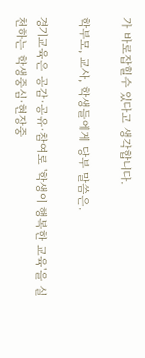가 바로잡힐수 있다고 생각합니다.

학부모, 교사, 학생들에게 당부 말씀은.

경기교육은 공감·공유·참여로 '학생이 행복한 교육'을 실천하는 학생중심·현장중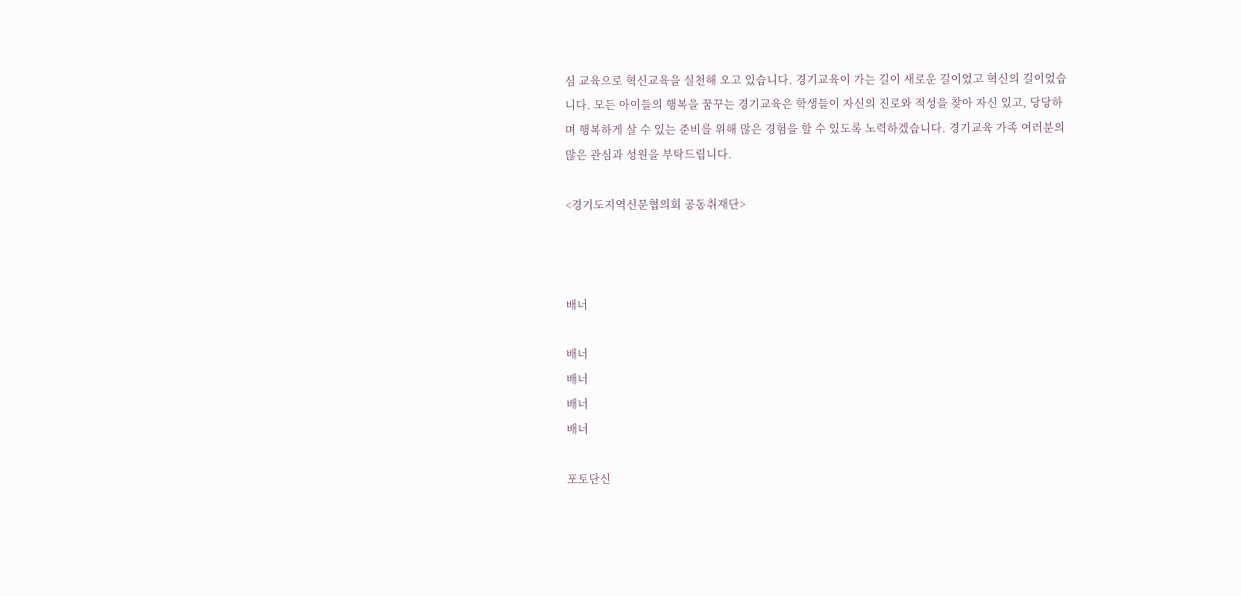심 교육으로 혁신교육을 실천해 오고 있습니다. 경기교육이 가는 길이 새로운 길이었고 혁신의 길이었습니다. 모든 아이들의 행복을 꿈꾸는 경기교육은 학생들이 자신의 진로와 적성을 찾아 자신 있고, 당당하며 행복하게 살 수 있는 준비를 위해 많은 경험을 할 수 있도록 노력하겠습니다. 경기교육 가족 여러분의 많은 관심과 성원을 부탁드립니다.

<경기도지역신문협의회 공동취재단>



배너

배너
배너
배너
배너

포토단신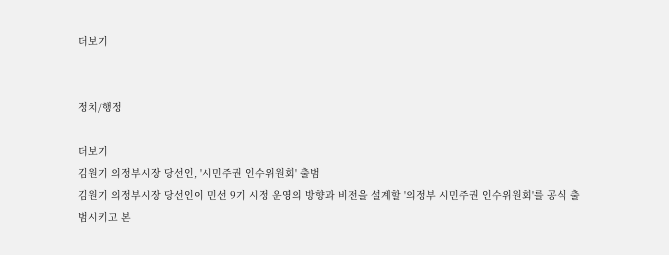더보기


정치/행정

더보기
김원기 의정부시장 당선인, '시민주권 인수위원회' 출범
김원기 의정부시장 당선인이 민선 9기 시정 운영의 방향과 비전을 설계할 '의정부 시민주권 인수위원회'를 공식 출범시키고 본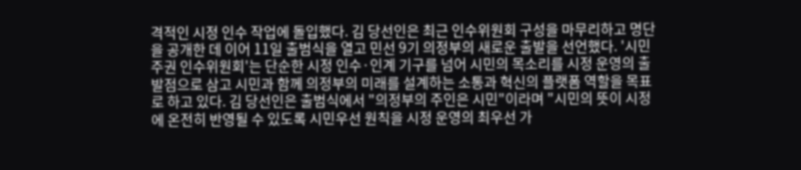격적인 시정 인수 작업에 돌입했다. 김 당선인은 최근 인수위원회 구성을 마무리하고 명단을 공개한 데 이어 11일 출범식을 열고 민선 9기 의정부의 새로운 출발을 선언했다. '시민주권 인수위원회'는 단순한 시정 인수·인계 기구를 넘어 시민의 목소리를 시정 운영의 출발점으로 삼고 시민과 함께 의정부의 미래를 설계하는 소통과 혁신의 플랫폼 역할을 목표로 하고 있다. 김 당선인은 출범식에서 "의정부의 주인은 시민"이라며 "시민의 뜻이 시정에 온전히 반영될 수 있도록 시민우선 원칙을 시정 운영의 최우선 가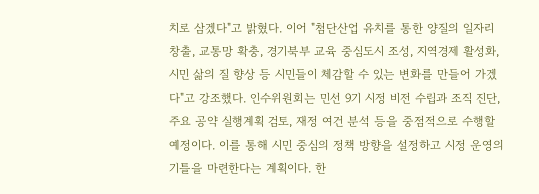치로 삼겠다"고 밝혔다. 이어 "첨단산업 유치를 통한 양질의 일자리 창출, 교통망 확충, 경기북부 교육 중심도시 조성, 지역경제 활성화, 시민 삶의 질 향상 등 시민들이 체감할 수 있는 변화를 만들어 가겠다"고 강조했다. 인수위원회는 민선 9기 시정 비전 수립과 조직 진단, 주요 공약 실행계획 검토, 재정 여건 분석 등을 중점적으로 수행할 예정이다. 이를 통해 시민 중심의 정책 방향을 설정하고 시정 운영의 기틀을 마련한다는 계획이다. 한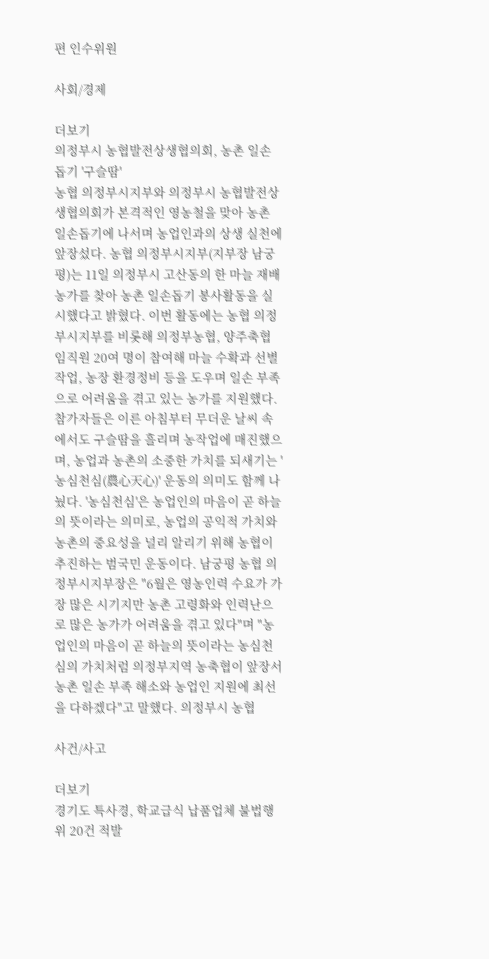편 인수위원

사회/경제

더보기
의정부시 농협발전상생협의회, 농촌 일손돕기 '구슬땀'
농협 의정부시지부와 의정부시 농협발전상생협의회가 본격적인 영농철을 맞아 농촌 일손돕기에 나서며 농업인과의 상생 실천에 앞장섰다. 농협 의정부시지부(지부장 남궁평)는 11일 의정부시 고산동의 한 마늘 재배 농가를 찾아 농촌 일손돕기 봉사활동을 실시했다고 밝혔다. 이번 활동에는 농협 의정부시지부를 비롯해 의정부농협, 양주축협 임직원 20여 명이 참여해 마늘 수확과 선별 작업, 농장 환경정비 등을 도우며 일손 부족으로 어려움을 겪고 있는 농가를 지원했다. 참가자들은 이른 아침부터 무더운 날씨 속에서도 구슬땀을 흘리며 농작업에 매진했으며, 농업과 농촌의 소중한 가치를 되새기는 '농심천심(農心天心)' 운동의 의미도 함께 나눴다. '농심천심'은 농업인의 마음이 곧 하늘의 뜻이라는 의미로, 농업의 공익적 가치와 농촌의 중요성을 널리 알리기 위해 농협이 추진하는 범국민 운동이다. 남궁평 농협 의정부시지부장은 "6월은 영농인력 수요가 가장 많은 시기지만 농촌 고령화와 인력난으로 많은 농가가 어려움을 겪고 있다"며 "농업인의 마음이 곧 하늘의 뜻이라는 농심천심의 가치처럼 의정부지역 농축협이 앞장서 농촌 일손 부족 해소와 농업인 지원에 최선을 다하겠다"고 말했다. 의정부시 농협

사건/사고

더보기
경기도 특사경, 학교급식 납품업체 불법행위 20건 적발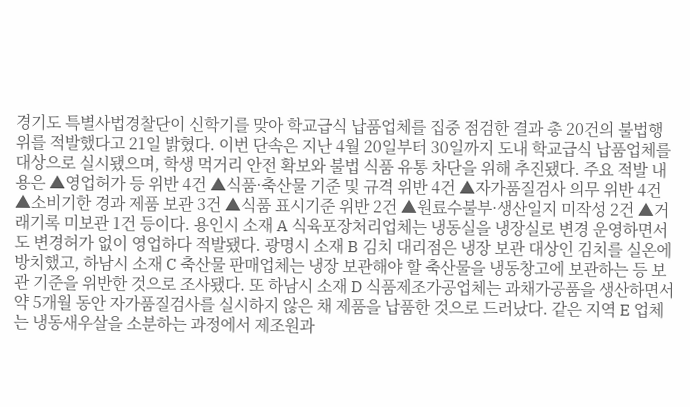경기도 특별사법경찰단이 신학기를 맞아 학교급식 납품업체를 집중 점검한 결과 총 20건의 불법행위를 적발했다고 21일 밝혔다. 이번 단속은 지난 4월 20일부터 30일까지 도내 학교급식 납품업체를 대상으로 실시됐으며, 학생 먹거리 안전 확보와 불법 식품 유통 차단을 위해 추진됐다. 주요 적발 내용은 ▲영업허가 등 위반 4건 ▲식품·축산물 기준 및 규격 위반 4건 ▲자가품질검사 의무 위반 4건 ▲소비기한 경과 제품 보관 3건 ▲식품 표시기준 위반 2건 ▲원료수불부·생산일지 미작성 2건 ▲거래기록 미보관 1건 등이다. 용인시 소재 A 식육포장처리업체는 냉동실을 냉장실로 변경 운영하면서도 변경허가 없이 영업하다 적발됐다. 광명시 소재 B 김치 대리점은 냉장 보관 대상인 김치를 실온에 방치했고, 하남시 소재 C 축산물 판매업체는 냉장 보관해야 할 축산물을 냉동창고에 보관하는 등 보관 기준을 위반한 것으로 조사됐다. 또 하남시 소재 D 식품제조가공업체는 과채가공품을 생산하면서 약 5개월 동안 자가품질검사를 실시하지 않은 채 제품을 납품한 것으로 드러났다. 같은 지역 E 업체는 냉동새우살을 소분하는 과정에서 제조원과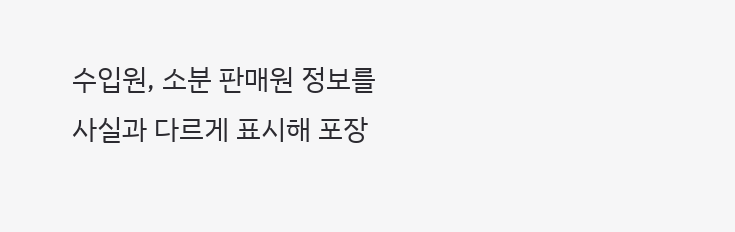수입원, 소분 판매원 정보를 사실과 다르게 표시해 포장